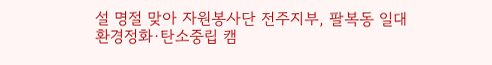설 명절 맞아 자원봉사단 전주지부, 팔복동 일대 환경정화·탄소중립 캠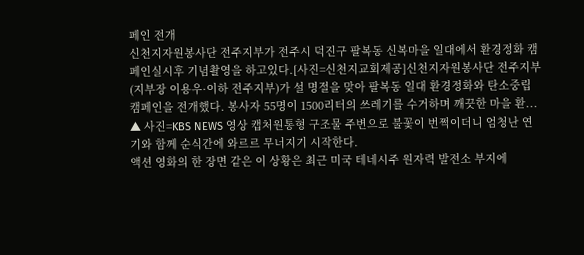페인 전개
신천지자원봉사단 전주지부가 전주시 덕진구 팔복동 신복마을 일대에서 환경정화 캠페인실시후 기념촬영을 하고있다.[사진=신천지교회제공]신천지자원봉사단 전주지부(지부장 이용우·이하 전주지부)가 설 명절을 맞아 팔복동 일대 환경정화와 탄소중립 캠페인을 전개했다. 봉사자 55명이 1500리터의 쓰레기를 수거하며 깨끗한 마을 환...
▲ 사진=KBS NEWS 영상 캡처원통형 구조물 주변으로 불꽃이 번쩍이더니 엄청난 연기와 함께 순식간에 와르르 무너지기 시작한다.
액션 영화의 한 장면 같은 이 상황은 최근 미국 테네시주 원자력 발전소 부지에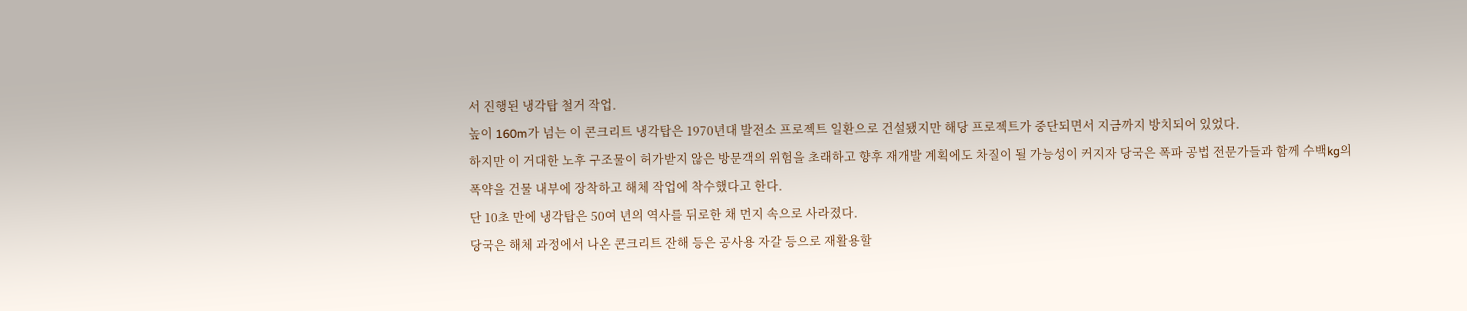서 진행된 냉각탑 철거 작업.
높이 160m가 넘는 이 콘크리트 냉각탑은 1970년대 발전소 프로젝트 일환으로 건설됐지만 해당 프로젝트가 중단되면서 지금까지 방치되어 있었다.
하지만 이 거대한 노후 구조물이 허가받지 않은 방문객의 위험을 초래하고 향후 재개발 계획에도 차질이 될 가능성이 커지자 당국은 폭파 공법 전문가들과 함께 수백kg의 폭약을 건물 내부에 장착하고 해체 작업에 착수했다고 한다.
단 10초 만에 냉각탑은 50여 년의 역사를 뒤로한 채 먼지 속으로 사라졌다.
당국은 해체 과정에서 나온 콘크리트 잔해 등은 공사용 자갈 등으로 재활용할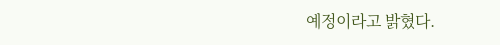예정이라고 밝혔다.